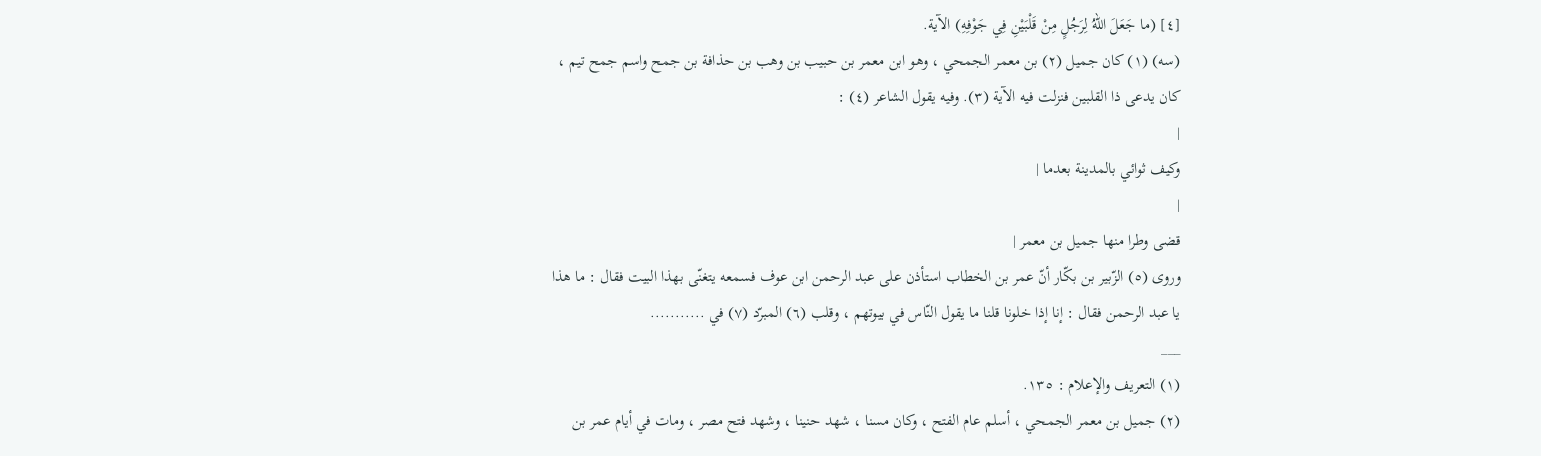[٤] (ما جَعَلَ اللهُ لِرَجُلٍ مِنْ قَلْبَيْنِ فِي جَوْفِهِ) الآية.
(سه) (١) كان جميل (٢) بن معمر الجمحي ، وهو ابن معمر بن حبيب بن وهب بن حذافة بن جمح واسم جمح تيم ، كان يدعى ذا القلبين فنزلت فيه الآية (٣). وفيه يقول الشاعر (٤) :
|
وكيف ثوائي بالمدينة بعدما |
|
قضى وطرا منها جميل بن معمر |
وروى (٥) الزّبير بن بكّار أنّ عمر بن الخطاب استأذن على عبد الرحمن ابن عوف فسمعه يتغنّى بهذا البيت فقال : ما هذا يا عبد الرحمن فقال : إنا إذا خلونا قلنا ما يقول النّاس في بيوتهم ، وقلب (٦) المبرّد (٧) في ...........
___
(١) التعريف والإعلام : ١٣٥.
(٢) جميل بن معمر الجمحي ، أسلم عام الفتح ، وكان مسنا ، شهد حنينا ، وشهد فتح مصر ، ومات في أيام عمر بن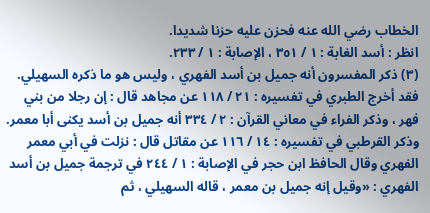الخطاب رضي الله عنه فحزن عليه حزنا شديدا.
انظر : أسد الغابة : ١ / ٣٥١ ، الإصابة : ١ / ٢٣٣.
(٣) ذكر المفسرون أنه جميل بن أسد الفهري ، وليس هو ما ذكره السهيلي. فقد أخرج الطبري في تفسيره : ٢١ / ١١٨ عن مجاهد قال : إن رجلا من بني فهر ، وذكر الفراء في معاني القرآن : ٢ / ٣٣٤ أنه جميل بن أسد يكنى أبا معمر. وذكر القرطبي في تفسيره : ١٤ / ١١٦ عن مقاتل قال : نزلت في أبي معمر الفهري وقال الحافظ ابن حجر في الإصابة : ١ / ٢٤٤ في ترجمة جميل بن أسد الفهري : «وقيل إنه جميل بن معمر ، قاله السهيلي ، ثم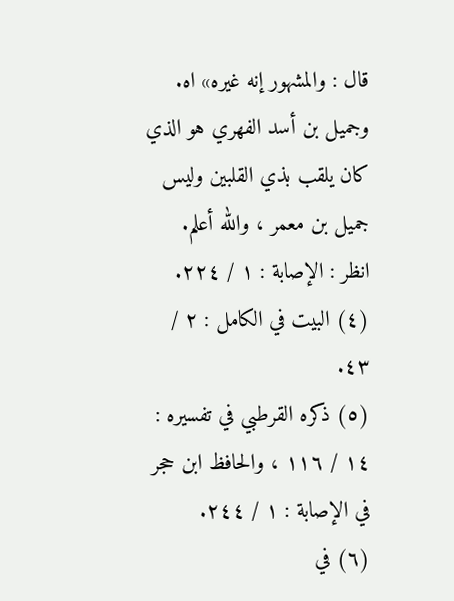قال : والمشهور إنه غيره» اه.
وجميل بن أسد الفهري هو الذي كان يلقب بذي القلبين وليس جميل بن معمر ، والله أعلم.
انظر : الإصابة : ١ / ٢٢٤.
(٤) البيت في الكامل : ٢ / ٤٣.
(٥) ذكره القرطبي في تفسيره : ١٤ / ١١٦ ، والحافظ ابن حجر في الإصابة : ١ / ٢٤٤.
(٦) في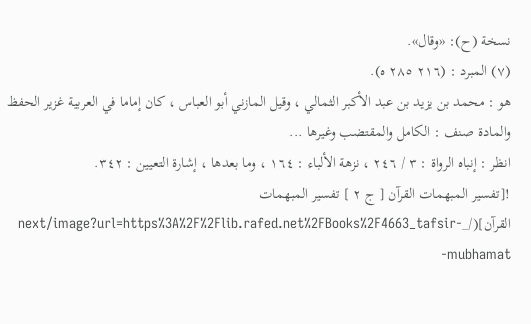نسخة (ح): «وقال».
(٧) المبرد : (٢١٦ ٢٨٥ ه).
هو : محمد بن يزيد بن عبد الأكبر الثمالي ، وقيل المازني أبو العباس ، كان إماما في العربية غزير الحفظ والمادة صنف : الكامل والمقتضب وغيرها ...
انظر : إنباه الرواة : ٣ / ٢٤٦ ، نزهة الألباء : ١٦٤ ، وما بعدها ، إشارة التعيين : ٣٤٢.
![تفسير المبهمات القرآن [ ج ٢ ] تفسير المبهمات القرآن](/_next/image?url=https%3A%2F%2Flib.rafed.net%2FBooks%2F4663_tafsir-mubhamat-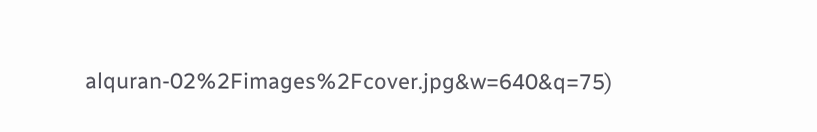alquran-02%2Fimages%2Fcover.jpg&w=640&q=75)